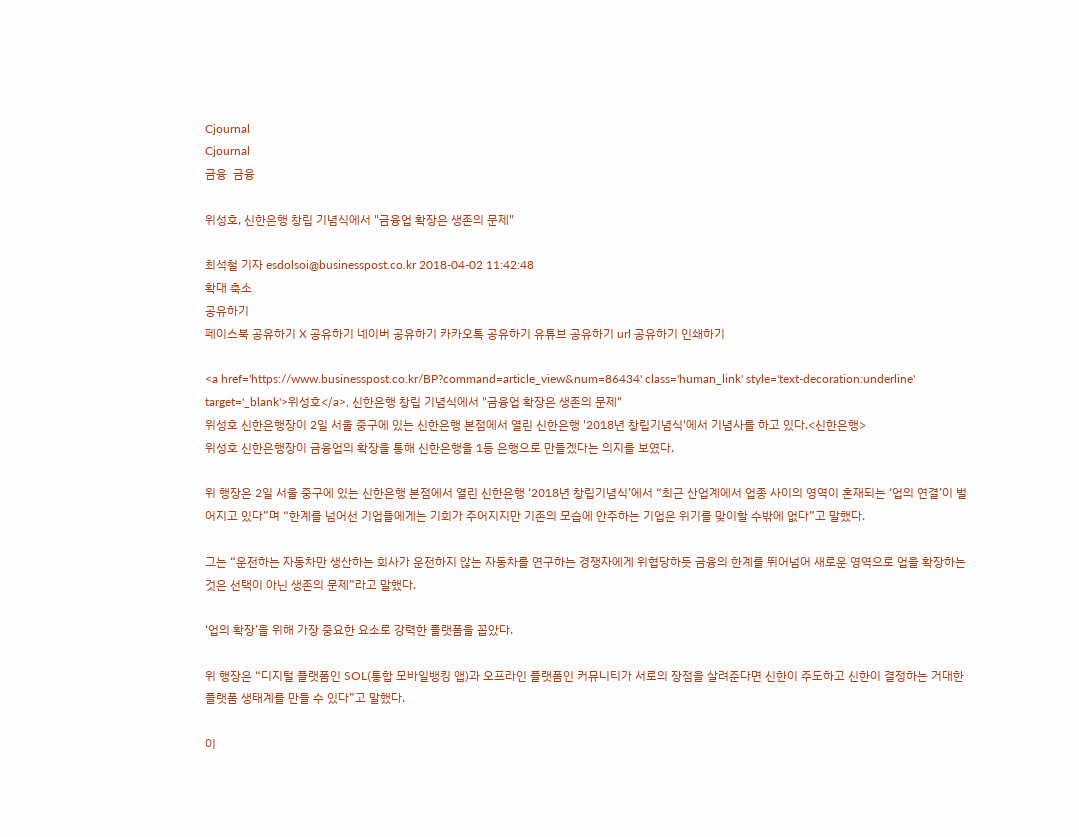Cjournal
Cjournal
금융  금융

위성호, 신한은행 창립 기념식에서 "금융업 확장은 생존의 문제"

최석철 기자 esdolsoi@businesspost.co.kr 2018-04-02 11:42:48
확대 축소
공유하기
페이스북 공유하기 X 공유하기 네이버 공유하기 카카오톡 공유하기 유튜브 공유하기 url 공유하기 인쇄하기

<a href='https://www.businesspost.co.kr/BP?command=article_view&num=86434' class='human_link' style='text-decoration:underline' target='_blank'>위성호</a>, 신한은행 창립 기념식에서 "금융업 확장은 생존의 문제"
위성호 신한은행장이 2일 서울 중구에 있는 신한은행 본점에서 열린 신한은행 '2018년 창립기념식'에서 기념사를 하고 있다.<신한은행>
위성호 신한은행장이 금융업의 확장을 통해 신한은행을 1등 은행으로 만들겠다는 의지를 보였다.

위 행장은 2일 서울 중구에 있는 신한은행 본점에서 열린 신한은행 ‘2018년 창립기념식’에서 “최근 산업계에서 업종 사이의 영역이 혼재되는 ‘업의 연결’이 벌어지고 있다”며 “한계를 넘어선 기업들에게는 기회가 주어지지만 기존의 모습에 안주하는 기업은 위기를 맞이할 수밖에 없다”고 말했다.

그는 “운전하는 자동차만 생산하는 회사가 운전하지 않는 자동차를 연구하는 경쟁자에게 위협당하듯 금융의 한계를 뛰어넘어 새로운 영역으로 업을 확장하는 것은 선택이 아닌 생존의 문제”라고 말했다.

‘업의 확장’을 위해 가장 중요한 요소로 강력한 플랫폼을 꼽았다.

위 행장은 “디지털 플랫폼인 SOL(통합 모바일뱅킹 앱)과 오프라인 플랫폼인 커뮤니티가 서로의 장점을 살려준다면 신한이 주도하고 신한이 결정하는 거대한 플랫폼 생태계를 만들 수 있다”고 말했다.

이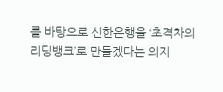를 바탕으로 신한은행을 ‘초격차의 리딩뱅크’로 만들겠다는 의지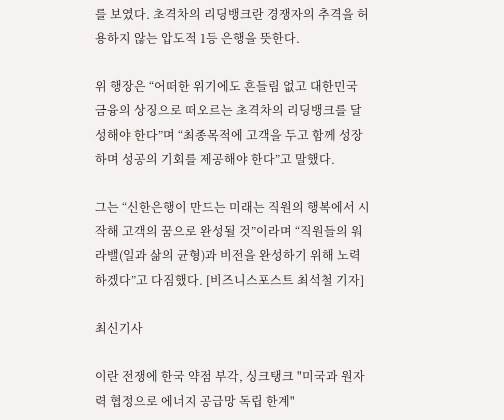를 보였다. 초격차의 리딩뱅크란 경쟁자의 추격을 허용하지 않는 압도적 1등 은행을 뜻한다.

위 행장은 “어떠한 위기에도 흔들림 없고 대한민국 금융의 상징으로 떠오르는 초격차의 리딩뱅크를 달성해야 한다”며 “최종목적에 고객을 두고 함께 성장하며 성공의 기회를 제공해야 한다”고 말했다.

그는 “신한은행이 만드는 미래는 직원의 행복에서 시작해 고객의 꿈으로 완성될 것”이라며 “직원들의 워라밸(일과 삶의 균형)과 비전을 완성하기 위해 노력하겠다”고 다짐했다. [비즈니스포스트 최석철 기자]

최신기사

이란 전쟁에 한국 약점 부각, 싱크탱크 "미국과 원자력 협정으로 에너지 공급망 독립 한계"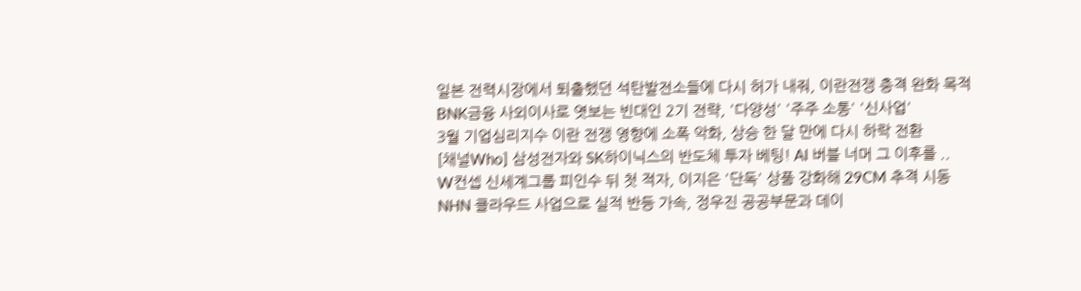일본 전력시장에서 퇴출했던 석탄발전소들에 다시 허가 내줘, 이란전쟁 충격 완화 목적
BNK금융 사외이사로 엿보는 빈대인 2기 전략, '다양성' '주주 소통' '신사업'
3월 기업심리지수 이란 전쟁 영향에 소폭 악화, 상승 한 달 만에 다시 하락 전환
[채널Who] 삼성전자와 SK하이닉스의 반도체 투자 베팅! AI 버블 너머 그 이후를 ..
W컨셉 신세계그룹 피인수 뒤 첫 적자, 이지은 '단독' 상품 강화해 29CM 추격 시동
NHN 클라우드 사업으로 실적 반등 가속, 정우진 공공부문과 데이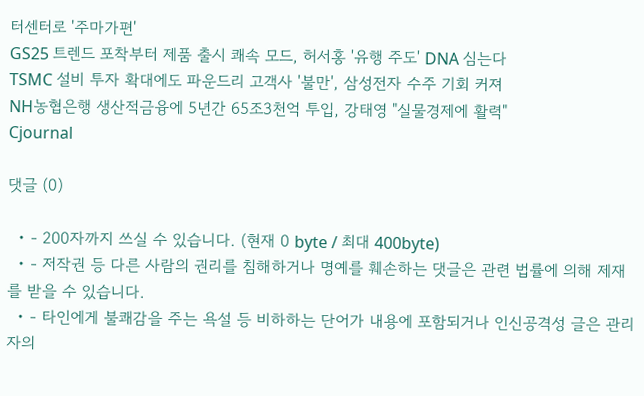터센터로 '주마가편'
GS25 트렌드 포착부터 제품 출시 쾌속 모드, 허서홍 '유행 주도' DNA 심는다
TSMC 설비 투자 확대에도 파운드리 고객사 '불만', 삼성전자 수주 기회 커져
NH농협은행 생산적금융에 5년간 65조3천억 투입, 강태영 "실물경제에 활력"
Cjournal

댓글 (0)

  • - 200자까지 쓰실 수 있습니다. (현재 0 byte / 최대 400byte)
  • - 저작권 등 다른 사람의 권리를 침해하거나 명예를 훼손하는 댓글은 관련 법률에 의해 제재를 받을 수 있습니다.
  • - 타인에게 불쾌감을 주는 욕설 등 비하하는 단어가 내용에 포함되거나 인신공격성 글은 관리자의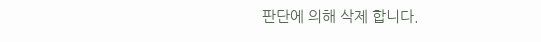판단에 의해 삭제 합니다.